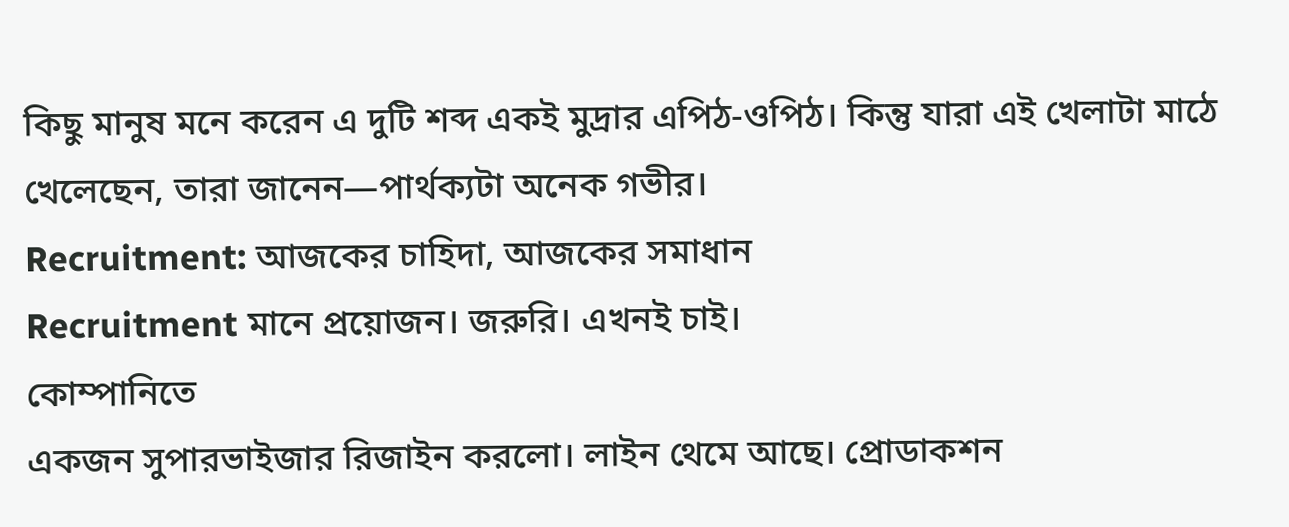কিছু মানুষ মনে করেন এ দুটি শব্দ একই মুদ্রার এপিঠ-ওপিঠ। কিন্তু যারা এই খেলাটা মাঠে খেলেছেন, তারা জানেন—পার্থক্যটা অনেক গভীর।
Recruitment: আজকের চাহিদা, আজকের সমাধান
Recruitment মানে প্রয়োজন। জরুরি। এখনই চাই।
কোম্পানিতে
একজন সুপারভাইজার রিজাইন করলো। লাইন থেমে আছে। প্রোডাকশন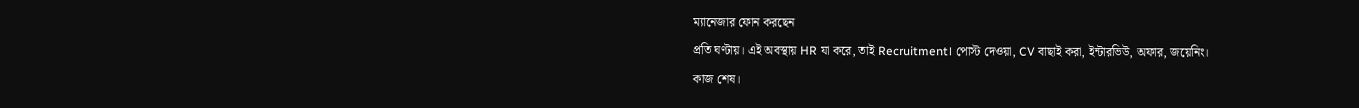ম্যানেজার ফোন করছেন
প্রতি ঘণ্টায়। এই অবস্থায় HR যা করে, তাই Recruitment। পোস্ট দেওয়া, CV বাছাই করা, ইন্টারভিউ, অফার, জয়েনিং।
কাজ শেষ।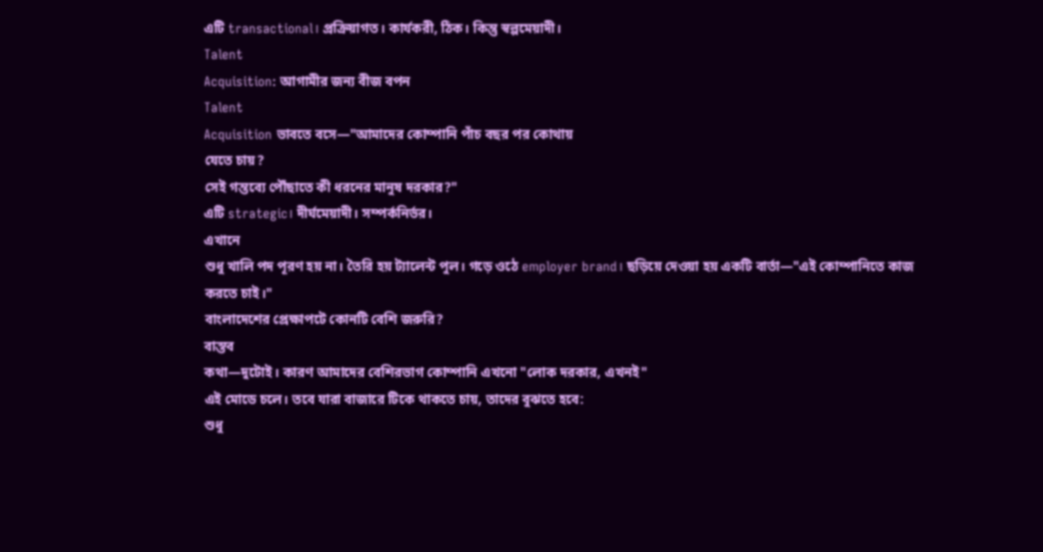এটি transactional। প্রক্রিয়াগত। কার্যকরী, ঠিক। কিন্তু স্বল্পমেয়াদী।
Talent
Acquisition: আগামীর জন্য বীজ বপন
Talent
Acquisition ভাবতে বসে—"আমাদের কোম্পানি পাঁচ বছর পর কোথায়
যেতে চায়?
সেই গন্তব্যে পৌঁছাতে কী ধরনের মানুষ দরকার?"
এটি strategic। দীর্ঘমেয়াদী। সম্পর্কনির্ভর।
এখানে
শুধু খালি পদ পূরণ হয় না। তৈরি হয় ট্যালেন্ট পুল। গড়ে ওঠে employer brand। ছড়িয়ে দেওয়া হয় একটি বার্তা—"এই কোম্পানিতে কাজ
করতে চাই।"
বাংলাদেশের প্রেক্ষাপটে কোনটি বেশি জরুরি?
বাস্তব
কথা—দুটোই। কারণ আমাদের বেশিরভাগ কোম্পানি এখনো "লোক দরকার, এখনই"
এই মোডে চলে। তবে যারা বাজারে টিকে থাকতে চায়, তাদের বুঝতে হবে:
শুধু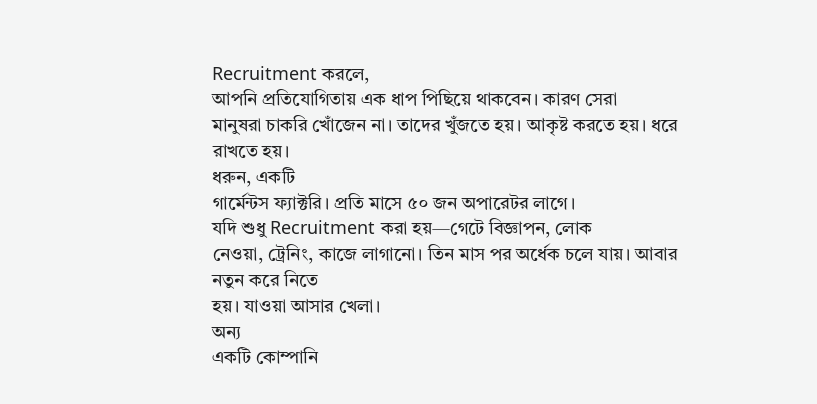Recruitment করলে,
আপনি প্রতিযোগিতায় এক ধাপ পিছিয়ে থাকবেন। কারণ সেরা
মানুষরা চাকরি খোঁজেন না। তাদের খুঁজতে হয়। আকৃষ্ট করতে হয়। ধরে রাখতে হয়।
ধরুন, একটি
গার্মেন্টস ফ্যাক্টরি। প্রতি মাসে ৫০ জন অপারেটর লাগে।
যদি শুধু Recruitment করা হয়—গেটে বিজ্ঞাপন, লোক
নেওয়া, ট্রেনিং, কাজে লাগানো। তিন মাস পর অর্ধেক চলে যায়। আবার নতুন করে নিতে
হয়। যাওয়া আসার খেলা।
অন্য
একটি কোম্পানি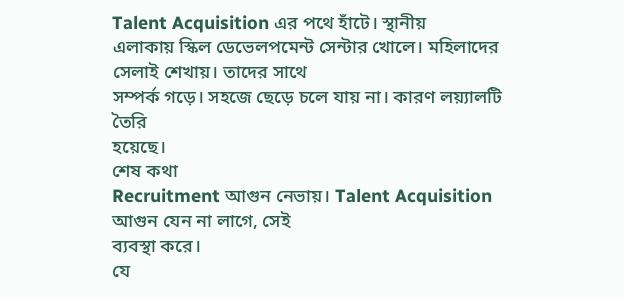Talent Acquisition এর পথে হাঁটে। স্থানীয়
এলাকায় স্কিল ডেভেলপমেন্ট সেন্টার খোলে। মহিলাদের সেলাই শেখায়। তাদের সাথে
সম্পর্ক গড়ে। সহজে ছেড়ে চলে যায় না। কারণ লয়্যালটি তৈরি
হয়েছে।
শেষ কথা
Recruitment আগুন নেভায়। Talent Acquisition আগুন যেন না লাগে, সেই
ব্যবস্থা করে।
যে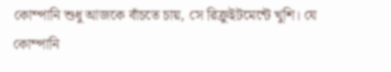কোম্পানি শুধু আজকে বাঁচতে চায়, সে রিক্রুইটমেন্টে খুশি। যে কোম্পানি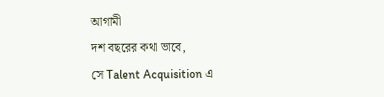আগামী
দশ বছরের কথা ভাবে,
সে Talent Acquisition এ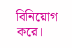বিনিয়োগ করে।